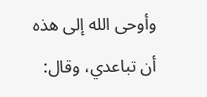وأوحى الله إلى هذه أن تباعدي، وقال: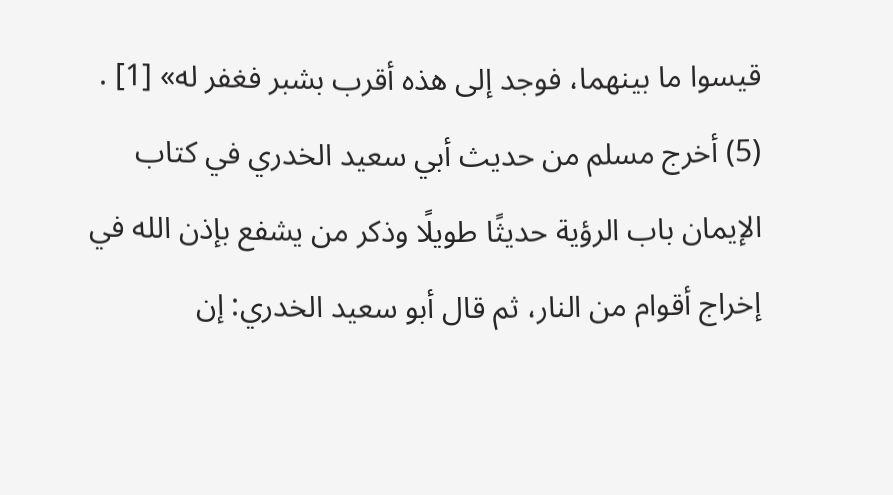قيسوا ما بينهما، فوجد إلى هذه أقرب بشبر فغفر له» [1] .
(5) أخرج مسلم من حديث أبي سعيد الخدري في كتاب الإيمان باب الرؤية حديثًا طويلًا وذكر من يشفع بإذن الله في إخراج أقوام من النار، ثم قال أبو سعيد الخدري: إن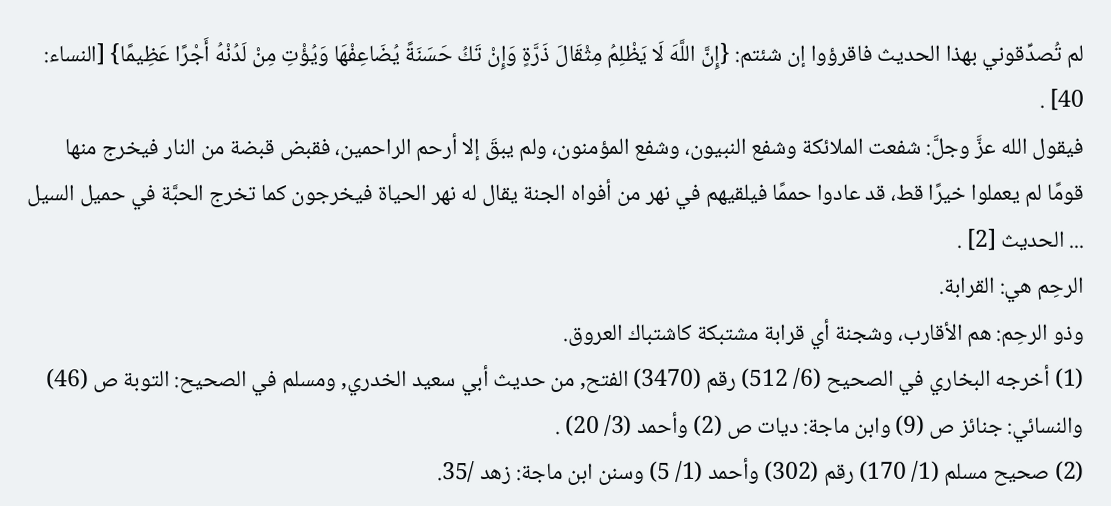لم تُصدِّقوني بهذا الحديث فاقرؤوا إن شئتم: {إِنَّ اللَّهَ لَا يَظْلِمُ مِثْقَالَ ذَرَّةٍ وَإِنْ تَكُ حَسَنَةً يُضَاعِفْهَا وَيُؤْتِ مِنْ لَدُنْهُ أَجْرًا عَظِيمًا} [النساء: 40] .
فيقول الله عزَّ وجلَّ: شفعت الملائكة وشفع النبيون، وشفع المؤمنون، ولم يبقَ إلا أرحم الراحمين، فقبض قبضة من النار فيخرج منها قومًا لم يعملوا خيرًا قط، قد عادوا حممًا فيلقيهم في نهر من أفواه الجنة يقال له نهر الحياة فيخرجون كما تخرج الحبَّة في حميل السيل ... الحديث [2] .
الرحِم هي: القرابة.
وذو الرحِم: هم الأقارب، وشجنة أي قرابة مشتبكة كاشتباك العروق.
(1) أخرجه البخاري في الصحيح (6/ 512) رقم (3470) الفتح, من حديث أبي سعيد الخدري, ومسلم في الصحيح: التوبة ص (46) والنسائي: جنائز ص (9) وابن ماجة: ديات ص (2) وأحمد (3/ 20) .
(2) صحيح مسلم (1/ 170) رقم (302) وأحمد (1/ 5) وسنن ابن ماجة: زهد /35.